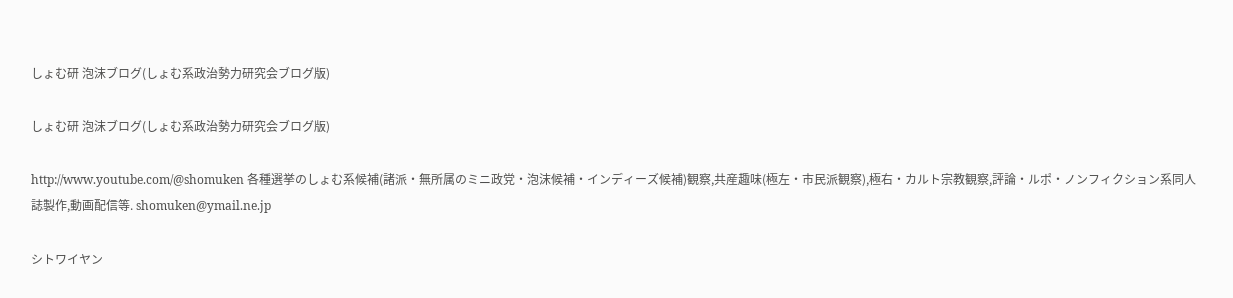しょむ研 泡沫ブログ(しょむ系政治勢力研究会ブログ版)

しょむ研 泡沫ブログ(しょむ系政治勢力研究会ブログ版)

http://www.youtube.com/@shomuken 各種選挙のしょむ系候補(諸派・無所属のミニ政党・泡沫候補・インディーズ候補)観察,共産趣味(極左・市民派観察),極右・カルト宗教観察,評論・ルポ・ノンフィクション系同人誌製作,動画配信等. shomuken@ymail.ne.jp

シトワイヤン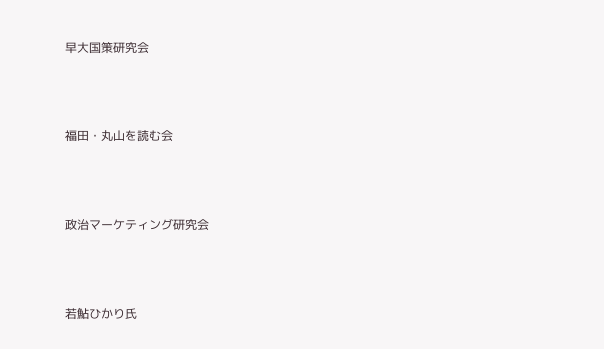早大国策研究会



福田・丸山を読む会



政治マーケティング研究会



若鮎ひかり氏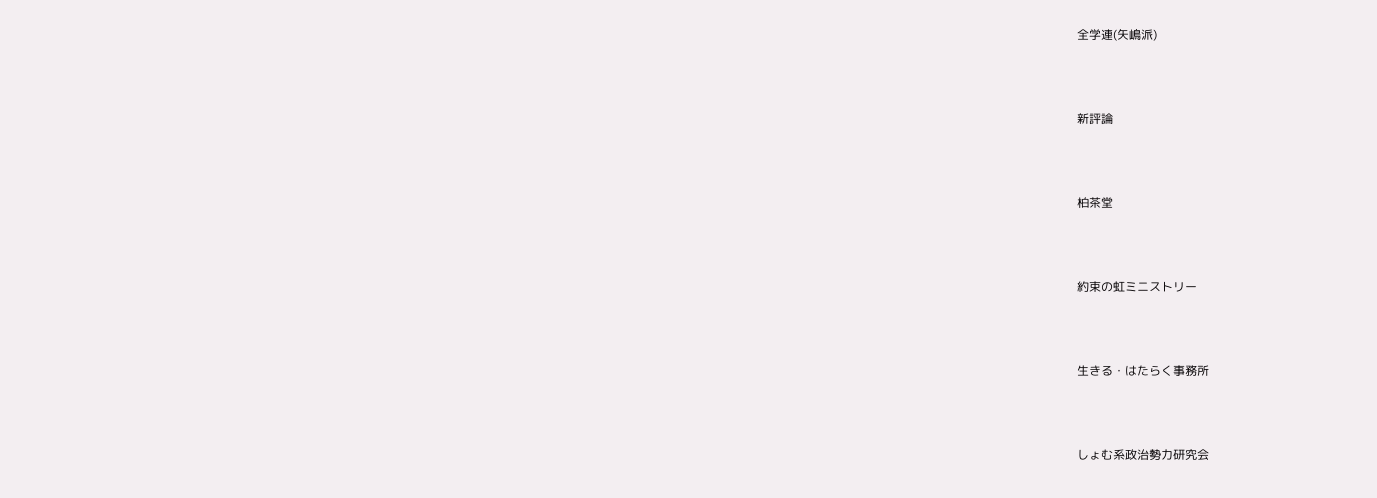全学連(矢嶋派)



新評論



柏茶堂



約束の虹ミニストリー



生きる・はたらく事務所



しょむ系政治勢力研究会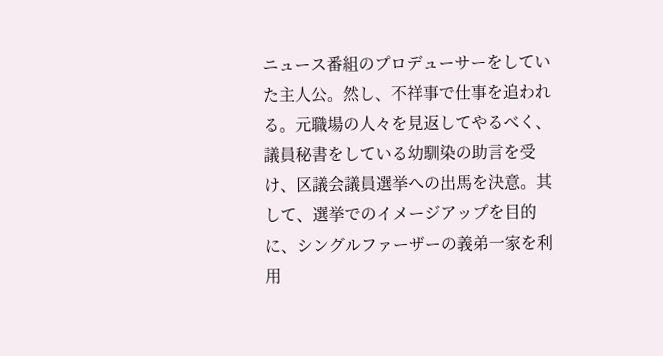ニュース番組のプロデューサーをしていた主人公。然し、不祥事で仕事を追われる。元職場の人々を見返してやるべく、議員秘書をしている幼馴染の助言を受け、区議会議員選挙への出馬を決意。其して、選挙でのイメージアップを目的に、シングルファーザーの義弟一家を利用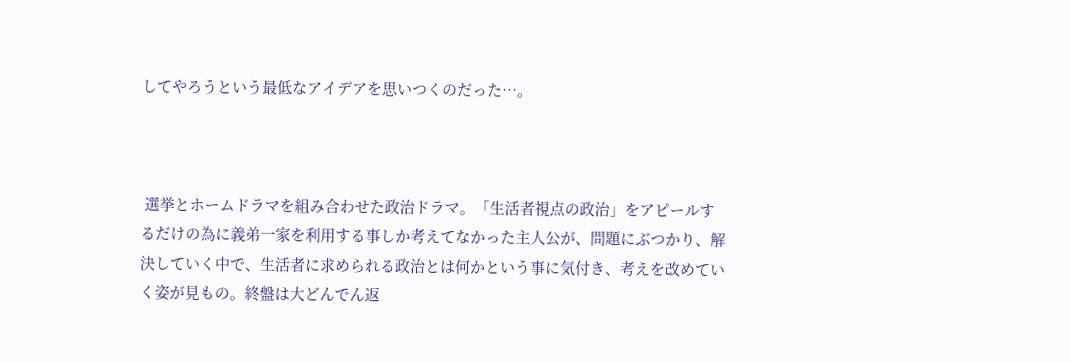してやろうという最低なアイデアを思いつくのだった…。



 選挙とホームドラマを組み合わせた政治ドラマ。「生活者視点の政治」をアピールするだけの為に義弟一家を利用する事しか考えてなかった主人公が、問題にぶつかり、解決していく中で、生活者に求められる政治とは何かという事に気付き、考えを改めていく姿が見もの。終盤は大どんでん返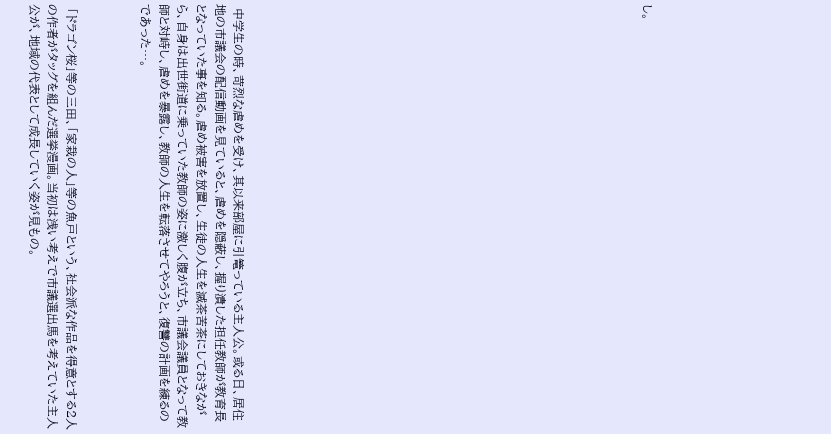し。





















 中学生の時、苛烈な虐めを受け、其以来部屋に引篭っている主人公。或る日、居住地の市議会の配信動画を見ていると、虐めを隠蔽し、握り潰した担任教師が教育長となっていた事を知る。虐め被害を放置し、生徒の人生を滅茶苦茶にしておきながら、自身は出世街道に乗っていた教師の姿に激しく腹が立ち、市議会議員となって教師と対峙し、虐めを暴露し、教師の人生を転落させてやろうと、復讐の計画を練るのであった…。



 「ドラゴン桜」等の三田、「家栽の人」等の魚戸という、社会派な作品を得意とする2人の作者がタッグを組んだ選挙漫画。当初は浅い考えで市議選出馬を考えていた主人公が、地域の代表として成長していく姿が見もの。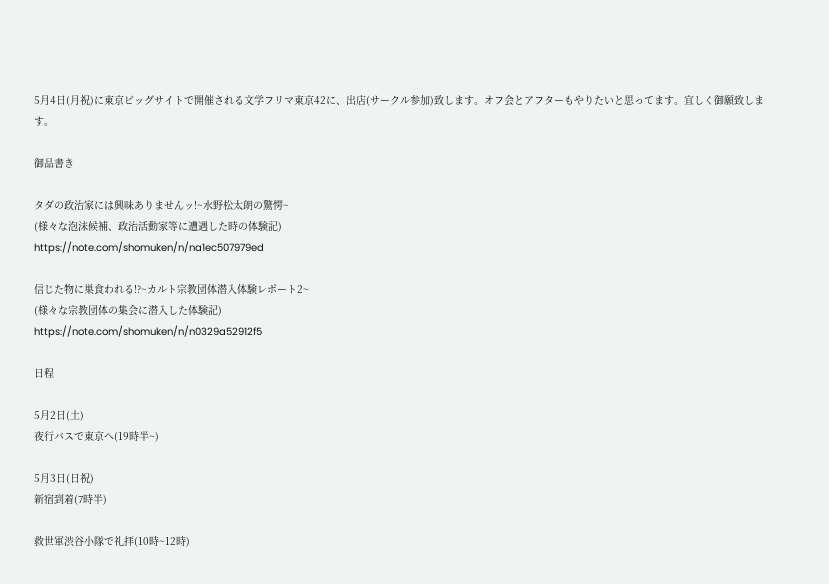5月4日(月祝)に東京ビッグサイトで開催される文学フリマ東京42に、出店(サークル参加)致します。オフ会とアフターもやりたいと思ってます。宜しく御願致します。

御品書き

タダの政治家には興味ありませんッ!~水野松太朗の驚愕~
(様々な泡沫候補、政治活動家等に遭遇した時の体験記)
https://note.com/shomuken/n/na1ec507979ed

信じた物に巣食われる!?~カルト宗教団体潜入体験レポート2~
(様々な宗教団体の集会に潜入した体験記)
https://note.com/shomuken/n/n0329a52912f5

日程

5月2日(土)
夜行バスで東京へ(19時半~)

5月3日(日祝)
新宿到着(7時半)

救世軍渋谷小隊で礼拝(10時~12時)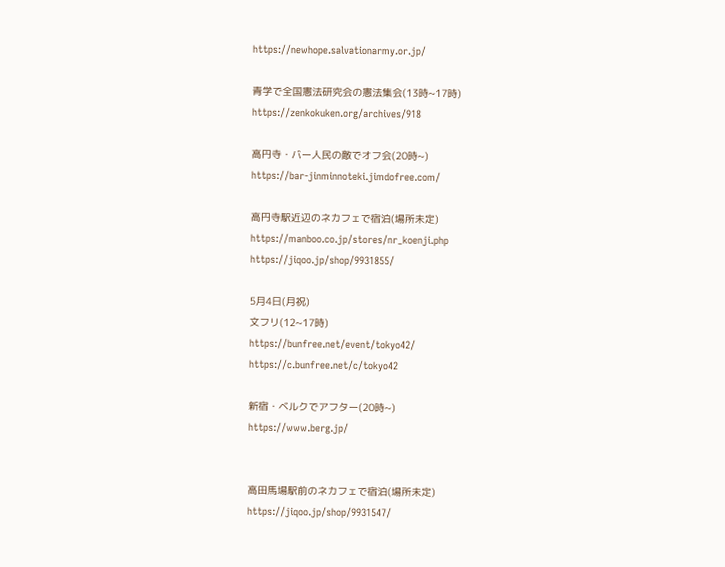https://newhope.salvationarmy.or.jp/

青学で全国憲法研究会の憲法集会(13時~17時)
https://zenkokuken.org/archives/918

高円寺・バー人民の敵でオフ会(20時~)
https://bar-jinminnoteki.jimdofree.com/

高円寺駅近辺のネカフェで宿泊(場所未定)
https://manboo.co.jp/stores/nr_koenji.php
https://jiqoo.jp/shop/9931855/

5月4日(月祝)
文フリ(12~17時)
https://bunfree.net/event/tokyo42/
https://c.bunfree.net/c/tokyo42

新宿・ベルクでアフター(20時~)
https://www.berg.jp/


高田馬場駅前のネカフェで宿泊(場所未定)
https://jiqoo.jp/shop/9931547/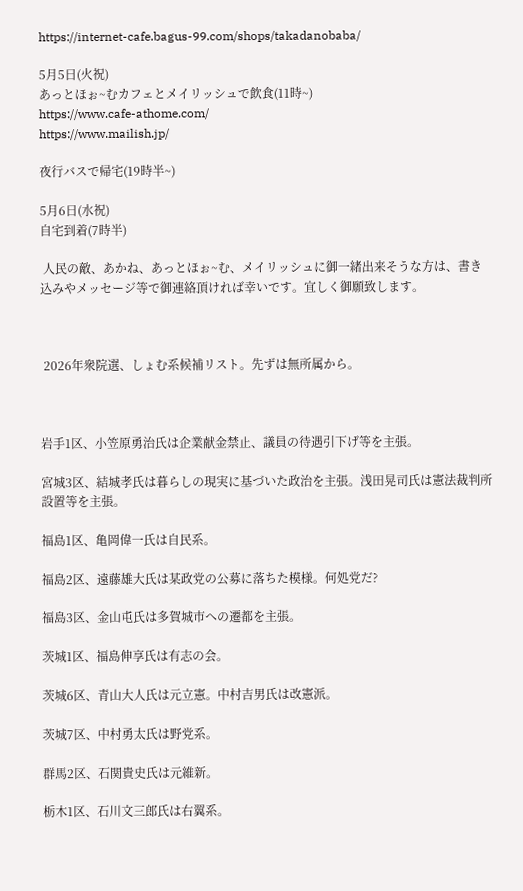https://internet-cafe.bagus-99.com/shops/takadanobaba/

5月5日(火祝)
あっとほぉ~むカフェとメイリッシュで飲食(11時~)
https://www.cafe-athome.com/
https://www.mailish.jp/

夜行バスで帰宅(19時半~)

5月6日(水祝)
自宅到着(7時半)

 人民の敵、あかね、あっとほぉ~む、メイリッシュに御一緒出来そうな方は、書き込みやメッセージ等で御連絡頂ければ幸いです。宜しく御願致します。



 2026年衆院選、しょむ系候補リスト。先ずは無所属から。



岩手1区、小笠原勇治氏は企業献金禁止、議員の待遇引下げ等を主張。

宮城3区、結城孝氏は暮らしの現実に基づいた政治を主張。浅田晃司氏は憲法裁判所設置等を主張。

福島1区、亀岡偉一氏は自民系。

福島2区、遠藤雄大氏は某政党の公募に落ちた模様。何処党だ?

福島3区、金山屯氏は多賀城市への遷都を主張。

茨城1区、福島伸享氏は有志の会。

茨城6区、青山大人氏は元立憲。中村吉男氏は改憲派。

茨城7区、中村勇太氏は野党系。

群馬2区、石関貴史氏は元維新。

栃木1区、石川文三郎氏は右翼系。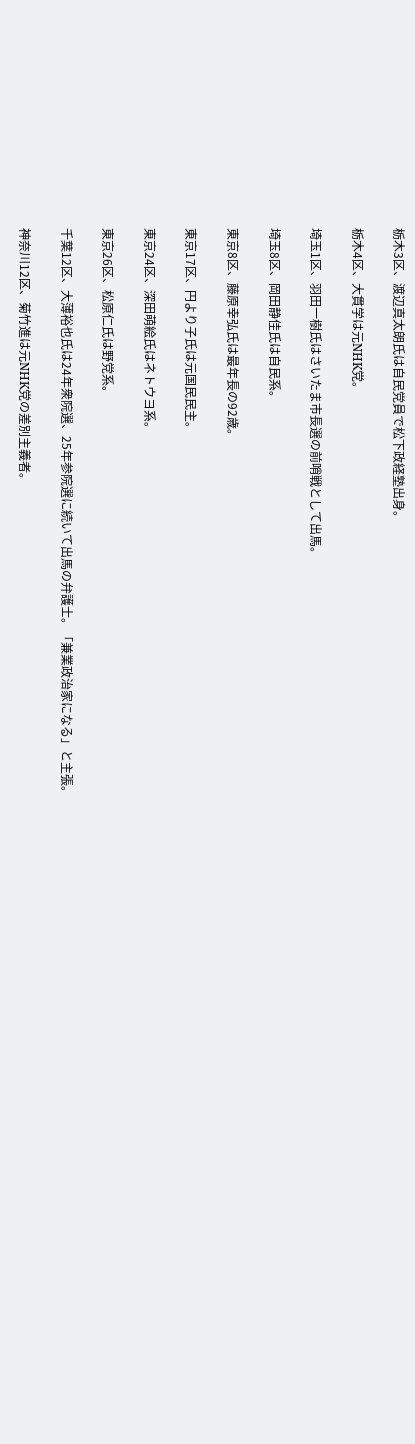栃木3区、渡辺真太朗氏は自民党員で松下政経塾出身。

栃木4区、大貫学は元NHK党。

埼玉1区、羽田一樹氏はさいたま市長選の前哨戦として出馬。

埼玉8区、岡田静佳氏は自民系。

東京8区、藤原幸弘氏は最年長の92歳。

東京17区、円より子氏は元国民民主。

東京24区、深田萌絵氏はネトウヨ系。

東京26区、松原仁氏は野党系。

千葉12区、大薄裕也氏は24年衆院選、25年参院選に続いて出馬の弁護士。「兼業政治家になる」と主張。

神奈川12区、菊竹進は元NHK党の差別主義者。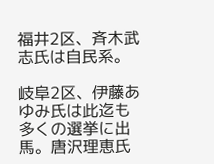福井2区、斉木武志氏は自民系。

岐阜2区、伊藤あゆみ氏は此迄も多くの選挙に出馬。唐沢理恵氏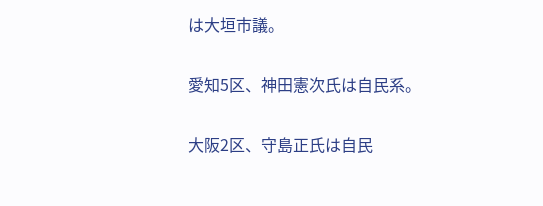は大垣市議。

愛知5区、神田憲次氏は自民系。

大阪2区、守島正氏は自民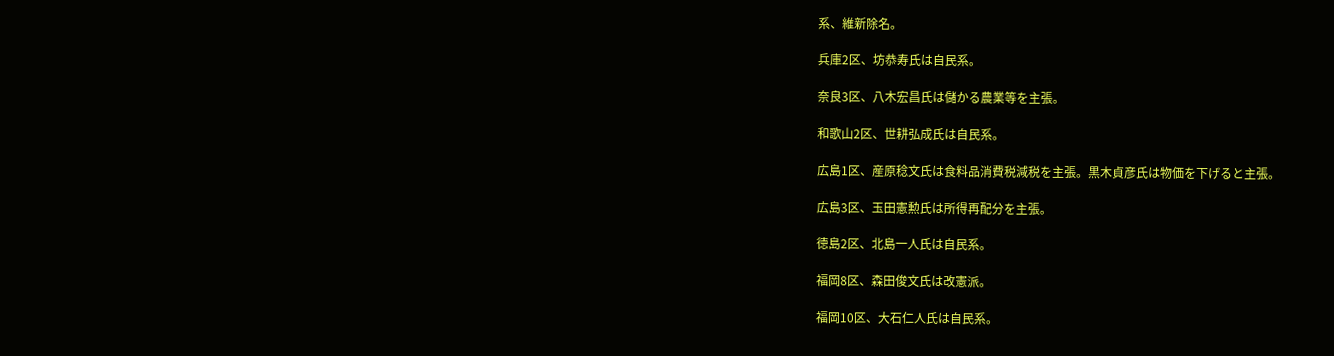系、維新除名。

兵庫2区、坊恭寿氏は自民系。

奈良3区、八木宏昌氏は儲かる農業等を主張。

和歌山2区、世耕弘成氏は自民系。

広島1区、産原稔文氏は食料品消費税減税を主張。黒木貞彦氏は物価を下げると主張。

広島3区、玉田憲勲氏は所得再配分を主張。

徳島2区、北島一人氏は自民系。

福岡8区、森田俊文氏は改憲派。

福岡10区、大石仁人氏は自民系。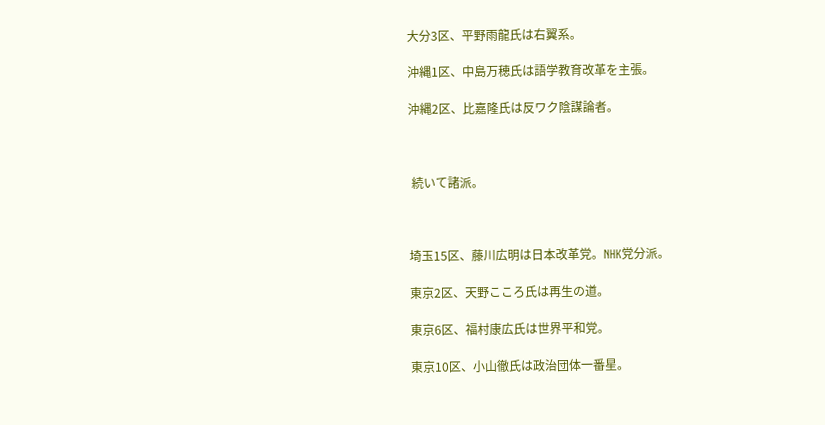大分3区、平野雨龍氏は右翼系。

沖縄1区、中島万穂氏は語学教育改革を主張。

沖縄2区、比嘉隆氏は反ワク陰謀論者。



 続いて諸派。



埼玉15区、藤川広明は日本改革党。NHK党分派。

東京2区、天野こころ氏は再生の道。

東京6区、福村康広氏は世界平和党。

東京10区、小山徹氏は政治団体一番星。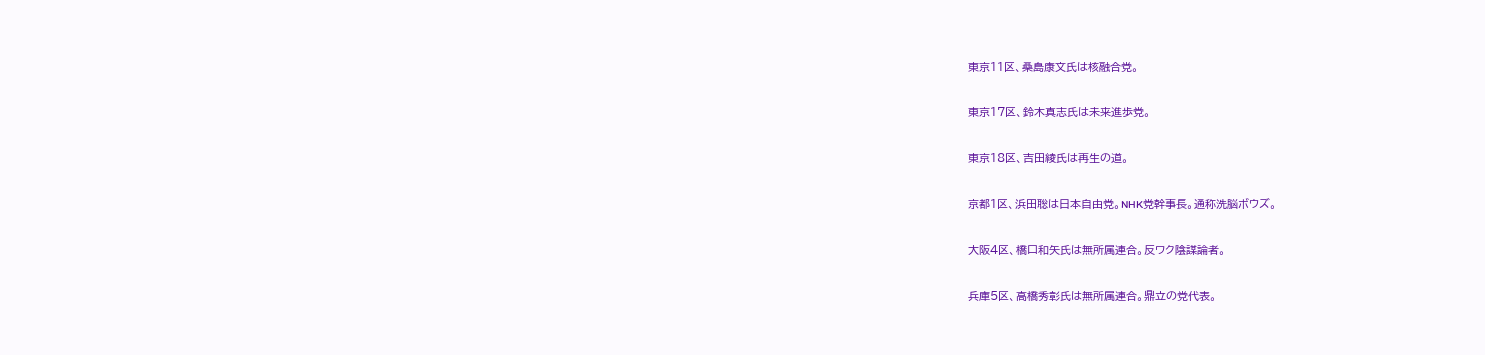東京11区、桑島康文氏は核融合党。

東京17区、鈴木真志氏は未来進歩党。

東京18区、吉田綾氏は再生の道。

京都1区、浜田聡は日本自由党。NHK党幹事長。通称洗脳ボウズ。

大阪4区、橋口和矢氏は無所属連合。反ワク陰謀論者。

兵庫5区、高橋秀彰氏は無所属連合。鼎立の党代表。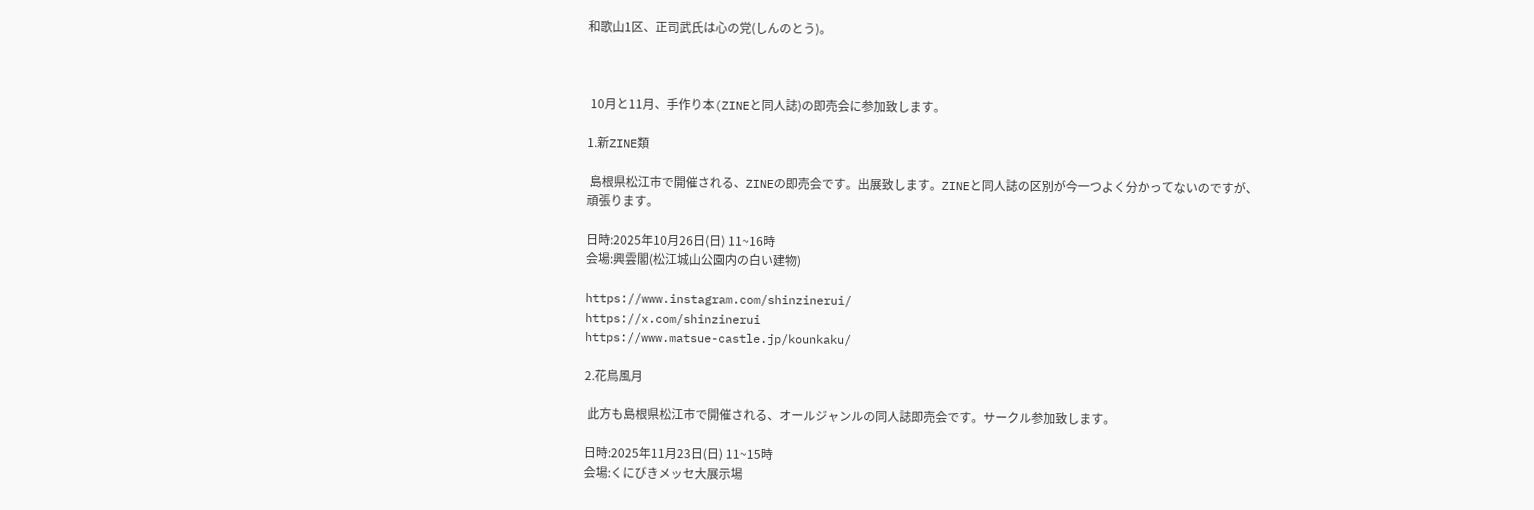和歌山1区、正司武氏は心の党(しんのとう)。



 10月と11月、手作り本(ZINEと同人誌)の即売会に参加致します。

1.新ZINE類

 島根県松江市で開催される、ZINEの即売会です。出展致します。ZINEと同人誌の区別が今一つよく分かってないのですが、頑張ります。

日時:2025年10月26日(日) 11~16時
会場:興雲閣(松江城山公園内の白い建物)

https://www.instagram.com/shinzinerui/
https://x.com/shinzinerui
https://www.matsue-castle.jp/kounkaku/

2.花鳥風月

 此方も島根県松江市で開催される、オールジャンルの同人誌即売会です。サークル参加致します。

日時:2025年11月23日(日) 11~15時
会場:くにびきメッセ大展示場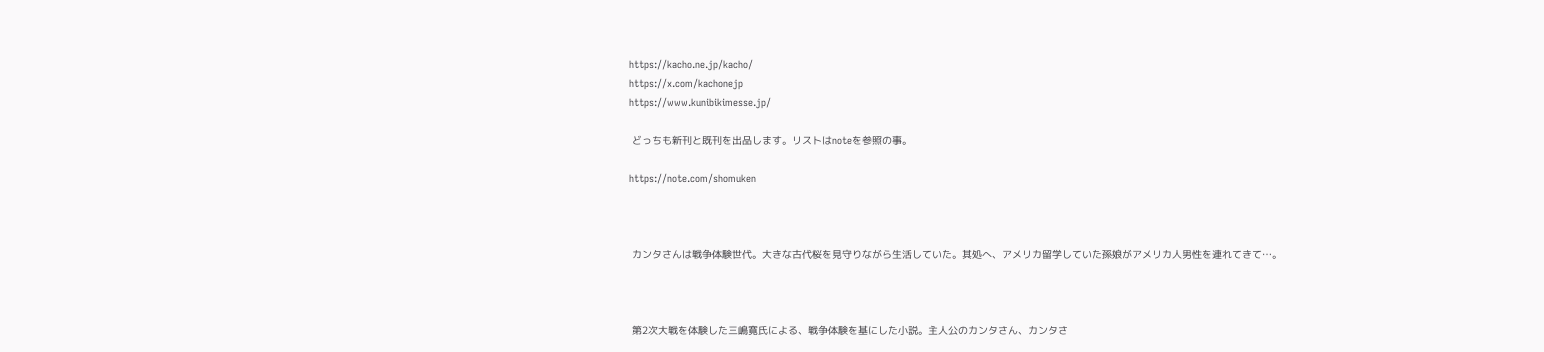https://kacho.ne.jp/kacho/
https://x.com/kachonejp
https://www.kunibikimesse.jp/

 どっちも新刊と既刊を出品します。リストはnoteを参照の事。

https://note.com/shomuken



 カンタさんは戦争体験世代。大きな古代桜を見守りながら生活していた。其処へ、アメリカ留学していた孫娘がアメリカ人男性を連れてきて…。



 第2次大戦を体験した三嶋寛氏による、戦争体験を基にした小説。主人公のカンタさん、カンタさ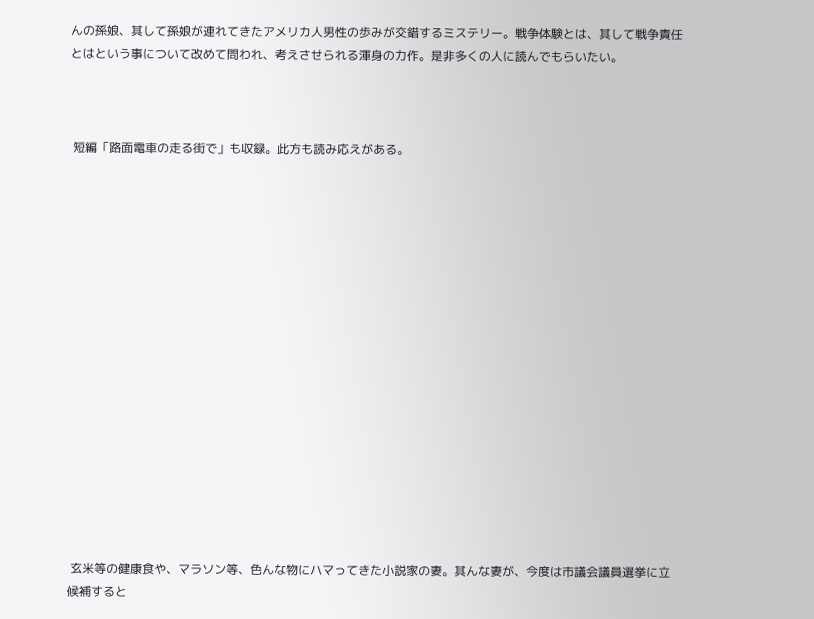んの孫娘、其して孫娘が連れてきたアメリカ人男性の歩みが交錯するミステリー。戦争体験とは、其して戦争責任とはという事について改めて問われ、考えさせられる渾身の力作。是非多くの人に読んでもらいたい。



 短編「路面電車の走る街で」も収録。此方も読み応えがある。

















 玄米等の健康食や、マラソン等、色んな物にハマってきた小説家の妻。其んな妻が、今度は市議会議員選挙に立候補すると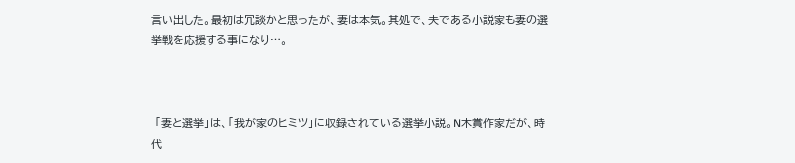言い出した。最初は冗談かと思ったが、妻は本気。其処で、夫である小説家も妻の選挙戦を応援する事になり…。



 「妻と選挙」は、「我が家のヒミツ」に収録されている選挙小説。N木賞作家だが、時代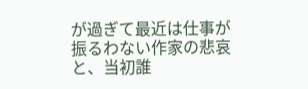が過ぎて最近は仕事が振るわない作家の悲哀と、当初誰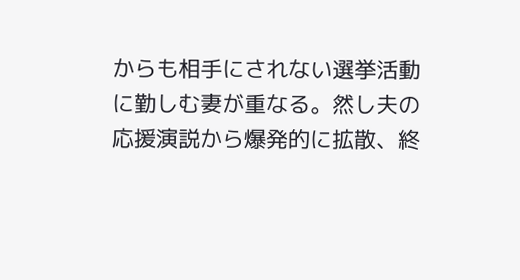からも相手にされない選挙活動に勤しむ妻が重なる。然し夫の応援演説から爆発的に拡散、終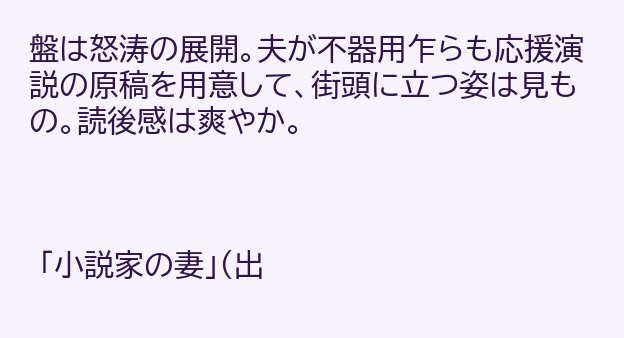盤は怒涛の展開。夫が不器用乍らも応援演説の原稿を用意して、街頭に立つ姿は見もの。読後感は爽やか。



 「小説家の妻」(出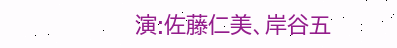演:佐藤仁美、岸谷五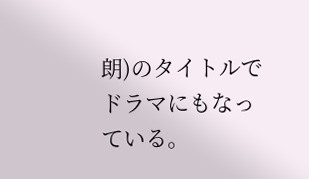朗)のタイトルでドラマにもなっている。